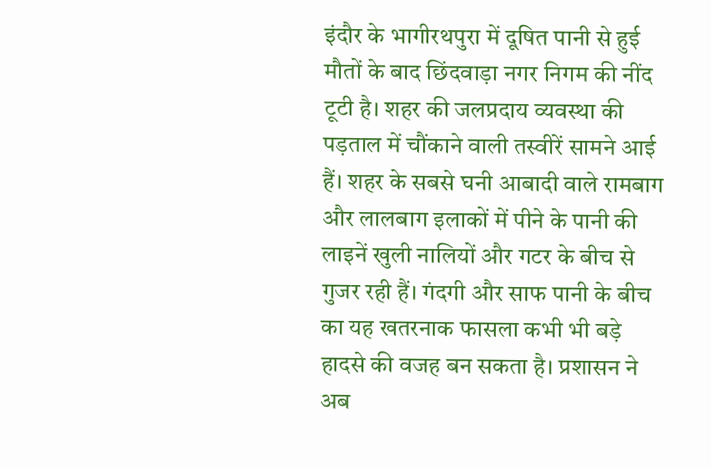इंदौर के भागीरथपुरा में दूषित पानी से हुई मौतों के बाद छिंदवाड़ा नगर निगम की नींद टूटी है। शहर की जलप्रदाय व्यवस्था की पड़ताल में चौंकाने वाली तस्वीरें सामने आई हैं। शहर के सबसे घनी आबादी वाले रामबाग और लालबाग इलाकों में पीने के पानी की लाइनें खुली नालियों और गटर के बीच से गुजर रही हैं। गंदगी और साफ पानी के बीच का यह खतरनाक फासला कभी भी बड़े हादसे की वजह बन सकता है। प्रशासन ने अब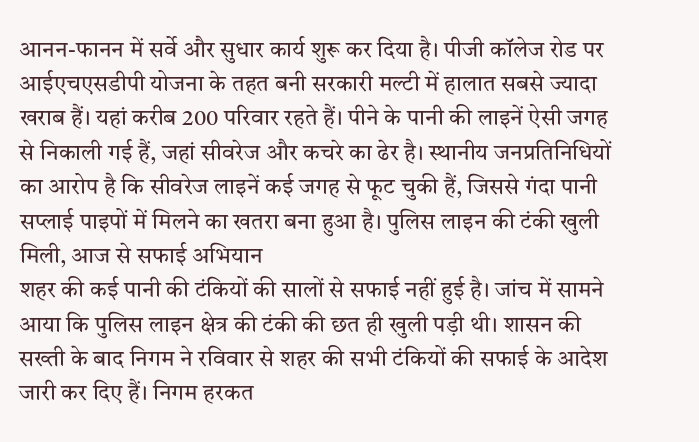आनन-फानन में सर्वे और सुधार कार्य शुरू कर दिया है। पीजी कॉलेज रोड पर आईएचएसडीपी योजना के तहत बनी सरकारी मल्टी में हालात सबसे ज्यादा खराब हैं। यहां करीब 200 परिवार रहते हैं। पीने के पानी की लाइनें ऐसी जगह से निकाली गई हैं, जहां सीवरेज और कचरे का ढेर है। स्थानीय जनप्रतिनिधियों का आरोप है कि सीवरेज लाइनें कई जगह से फूट चुकी हैं, जिससे गंदा पानी सप्लाई पाइपों में मिलने का खतरा बना हुआ है। पुलिस लाइन की टंकी खुली मिली, आज से सफाई अभियान
शहर की कई पानी की टंकियों की सालों से सफाई नहीं हुई है। जांच में सामने आया कि पुलिस लाइन क्षेत्र की टंकी की छत ही खुली पड़ी थी। शासन की सख्ती के बाद निगम ने रविवार से शहर की सभी टंकियों की सफाई के आदेश जारी कर दिए हैं। निगम हरकत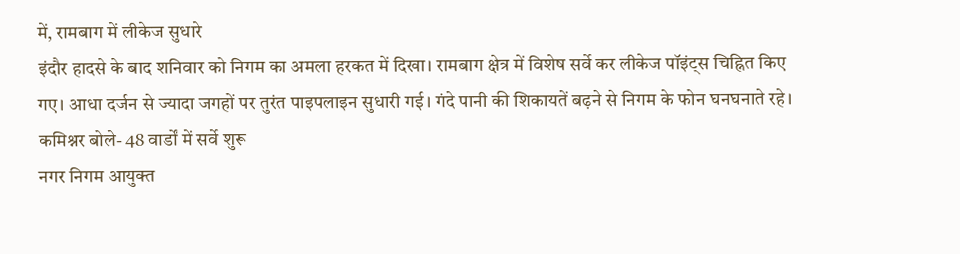में, रामबाग में लीकेज सुधारे
इंदौर हादसे के बाद शनिवार को निगम का अमला हरकत में दिखा। रामबाग क्षेत्र में विशेष सर्वे कर लीकेज पॉइंट्स चिह्नित किए गए। आधा दर्जन से ज्यादा जगहों पर तुरंत पाइपलाइन सुधारी गई। गंदे पानी की शिकायतें बढ़ने से निगम के फोन घनघनाते रहे। कमिश्नर बोले- 48 वार्डों में सर्वे शुरू
नगर निगम आयुक्त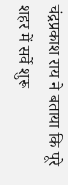चंद्रप्रकाश राय ने बताया कि पूरे शहर में सर्वे शुरू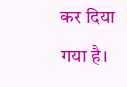कर दिया गया है।